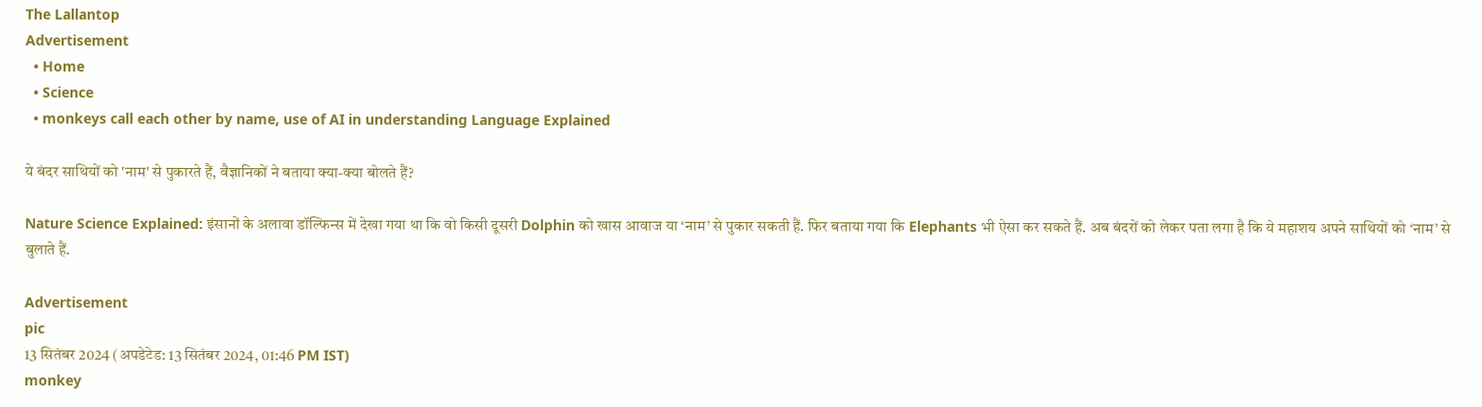The Lallantop
Advertisement
  • Home
  • Science
  • monkeys call each other by name, use of AI in understanding Language Explained

ये बंदर साथियों को 'नाम' से पुकारते हैं, वैज्ञानिकों ने बताया क्या-क्या बोलते हैं?

Nature Science Explained: इंसानों के अलावा डॉल्फिन्स में देखा गया था कि वो किसी दूसरी Dolphin को खास आवाज या ‘नाम’ से पुकार सकती हैं. फिर बताया गया कि Elephants भी ऐसा कर सकते हैं. अब बंदरों को लेकर पता लगा है कि ये महाशय अपने साथियों को ‘नाम’ से बुलाते हैं.

Advertisement
pic
13 सितंबर 2024 (अपडेटेड: 13 सितंबर 2024, 01:46 PM IST)
monkey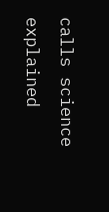calls science explained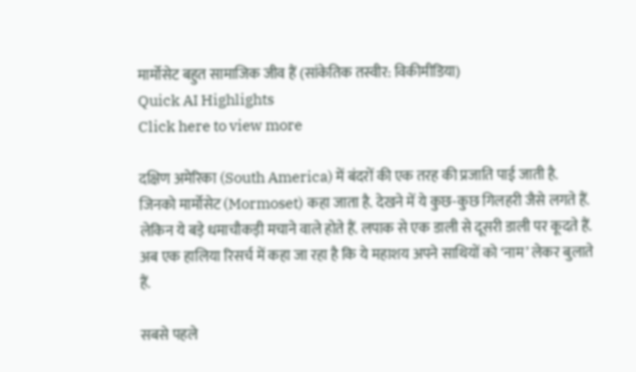मार्मोसेट बहुत सामाजिक जीव हैं (सांकेतिक तस्वीर: विकीमीडिया)
Quick AI Highlights
Click here to view more

दक्षिण अमेरिका (South America) में बंदरों की एक तरह की प्रजाति पाई जाती है. जिनको मार्मोसेट (Mormoset) कहा जाता है. देखने में ये कुछ-कुछ गिलहरी जैसे लगते हैं. लेकिन ये बड़े धमाचौकड़ी मचाने वाले होते हैं. लपाक से एक डाली से दूसरी डाली पर कूदते हैं. अब एक हालिया रिसर्च में कहा जा रहा है कि ये महाशय अपने साथियों को ‘नाम’ लेकर बुलाते हैं.

सबसे पहले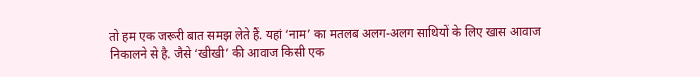तो हम एक जरूरी बात समझ लेते हैं. यहां ‘नाम’ का मतलब अलग-अलग साथियों के लिए खास आवाज निकालने से है. जैसे ‘खीखी’ की आवाज किसी एक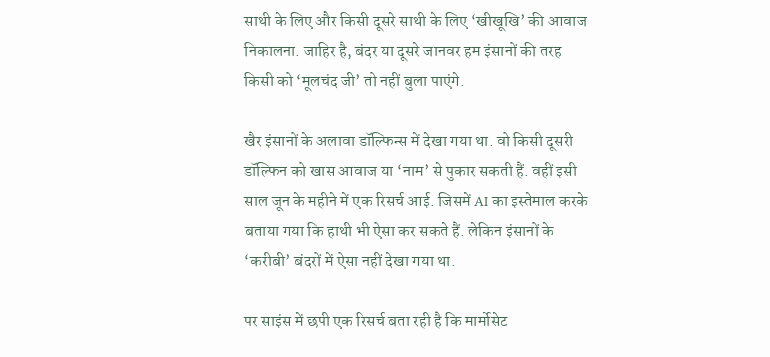साथी के लिए और किसी दूसरे साथी के लिए ‘खीखूखि’ की आवाज निकालना. जाहिर है, बंदर या दूसरे जानवर हम इंसानों की तरह किसी को ‘मूलचंद जी’ तो नहीं बुला पाएंगे.

खैर इंसानों के अलावा डॉल्फिन्स में देखा गया था. वो किसी दूसरी डॉल्फिन को खास आवाज या ‘नाम’ से पुकार सकती हैं. वहीं इसी साल जून के महीने में एक रिसर्च आई. जिसमें AI का इस्तेमाल करके बताया गया कि हाथी भी ऐसा कर सकते हैं. लेकिन इंसानों के ‘करीबी’ बंदरों में ऐसा नहीं देखा गया था.

पर साइंस में छपी एक रिसर्च बता रही है कि मार्मोसेट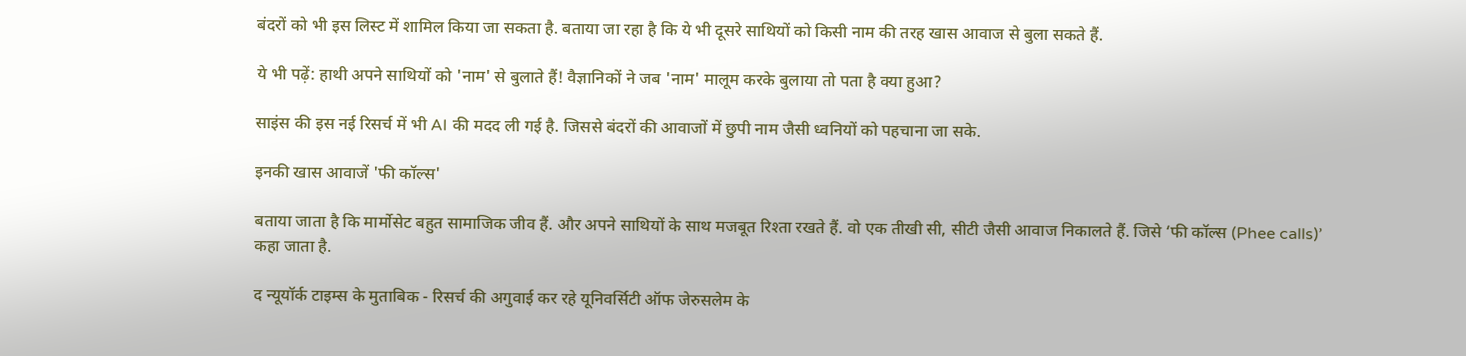बंदरों को भी इस लिस्ट में शामिल किया जा सकता है. बताया जा रहा है कि ये भी दूसरे साथियों को किसी नाम की तरह खास आवाज से बुला सकते हैं.

ये भी पढ़ें: हाथी अपने साथियों को 'नाम' से बुलाते हैं! वैज्ञानिकों ने जब 'नाम' मालूम करके बुलाया तो पता है क्या हुआ?

साइंस की इस नई रिसर्च में भी AI की मदद ली गई है. जिससे बंदरों की आवाजों में छुपी नाम जैसी ध्वनियों को पहचाना जा सके.

इनकी खास आवाजें 'फी कॉल्स'

बताया जाता है कि मार्मोसेट बहुत सामाजिक जीव हैं. और अपने साथियों के साथ मजबूत रिश्ता रखते हैं. वो एक तीखी सी, सीटी जैसी आवाज निकालते हैं. जिसे ‘फी कॉल्स (Phee calls)’ कहा जाता है.

द न्यूयॉर्क टाइम्स के मुताबिक - रिसर्च की अगुवाई कर रहे यूनिवर्सिटी ऑफ जेरुसलेम के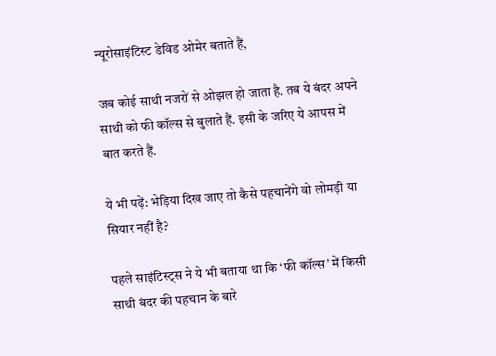न्यूरोसाइंटिस्ट डेविड ओमेर बताते हैं,

जब कोई साथी नजरों से ओझल हो जाता है. तब ये बंदर अपने साथी को फी कॉल्स से बुलाते हैं. इसी के जरिए ये आपस में बात करते हैं.

ये भी पढ़ें: भेड़िया दिख जाए तो कैसे पहचानेंगे वो लोमड़ी या सियार नहीं है?

पहले साइंटिस्ट्स ने ये भी बताया था कि ‘फी कॉल्स’ में किसी साथी बंदर की पहचान के बारे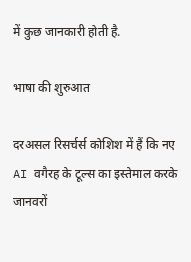में कुछ जानकारी होती है.

भाषा की शुरुआत

दरअसल रिसर्चर्स कोशिश में हैं कि नए AI वगैरह के टूल्स का इस्तेमाल करके जानवरों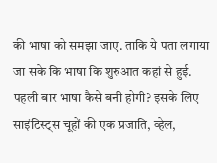की भाषा को समझा जाए. ताकि ये पता लगाया जा सके कि भाषा कि शुरुआत कहां से हुई. पहली बार भाषा कैसे बनी होगी? इसके लिए साइंटिस्ट्स चूहों की एक प्रजाति, व्हेल,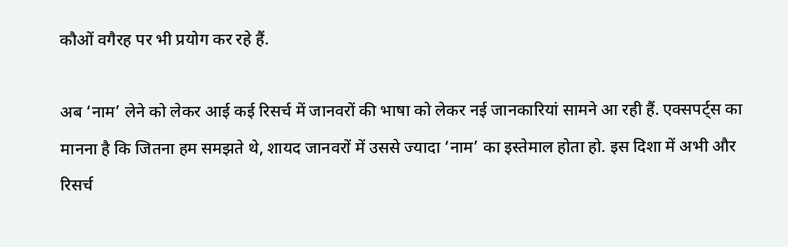कौओं वगैरह पर भी प्रयोग कर रहे हैं.

अब ‘नाम’ लेने को लेकर आई कई रिसर्च में जानवरों की भाषा को लेकर नई जानकारियां सामने आ रही हैं. एक्सपर्ट्स का मानना है कि जितना हम समझते थे, शायद जानवरों में उससे ज्यादा ‘नाम’ का इस्तेमाल होता हो. इस दिशा में अभी और रिसर्च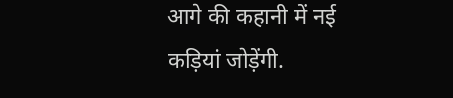आगे की कहानी में नई कड़ियां जोड़ेंगी.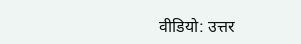वीडियो: उत्तर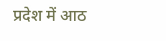प्रदेश में आठ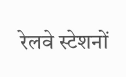रेलवे स्टेशनों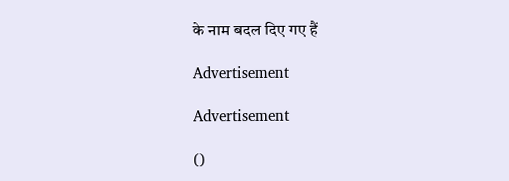के नाम बदल दिए गए हैं

Advertisement

Advertisement

()